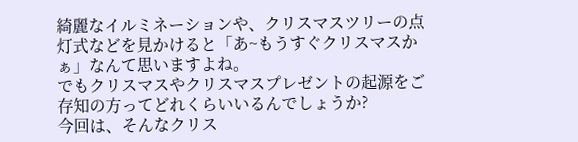綺麗なイルミネーションや、クリスマスツリーの点灯式などを見かけると「あ~もうすぐクリスマスかぁ」なんて思いますよね。
でもクリスマスやクリスマスプレゼントの起源をご存知の方ってどれくらいいるんでしょうか?
今回は、そんなクリス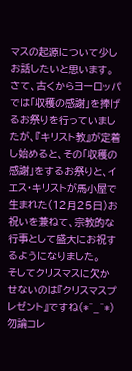マスの起源について少しお話したいと思います。
さて、古くからヨーロッパでは「収穫の感謝」を捧げるお祭りを行っていましたが、『キリスト教』が定着し始めると、その「収穫の感謝」をするお祭りと、イエス・キリストが馬小屋で生まれた(12月25日)お祝いを兼ねて、宗教的な行事として盛大にお祝するようになりました。
そしてクリスマスに欠かせないのは『クリスマスプレゼント』ですね(*^_^*)
勿論コレ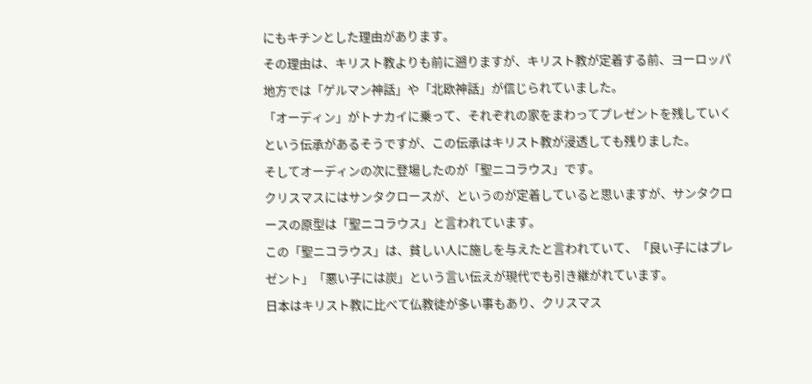にもキチンとした理由があります。
その理由は、キリスト教よりも前に遡りますが、キリスト教が定着する前、ヨーロッパ地方では「ゲルマン神話」や「北欧神話」が信じられていました。
「オーディン」がトナカイに乗って、それぞれの家をまわってプレゼントを残していくという伝承があるそうですが、この伝承はキリスト教が浸透しても残りました。
そしてオーディンの次に登場したのが「聖ニコラウス」です。
クリスマスにはサンタクロースが、というのが定着していると思いますが、サンタクロースの原型は「聖ニコラウス」と言われています。
この「聖ニコラウス」は、貧しい人に施しを与えたと言われていて、「良い子にはプレゼント」「悪い子には炭」という言い伝えが現代でも引き継がれています。
日本はキリスト教に比べて仏教徒が多い事もあり、クリスマス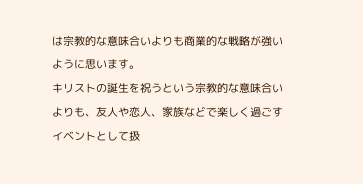は宗教的な意味合いよりも商業的な戦略が強いように思います。
キリストの誕生を祝うという宗教的な意味合いよりも、友人や恋人、家族などで楽しく過ごすイベントとして扱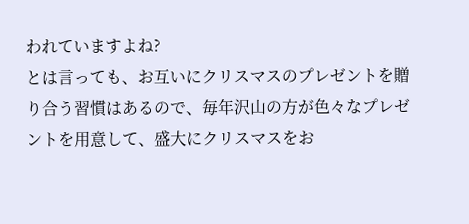われていますよね?
とは言っても、お互いにクリスマスのプレゼントを贈り合う習慣はあるので、毎年沢山の方が色々なプレゼントを用意して、盛大にクリスマスをお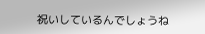祝いしているんでしょうね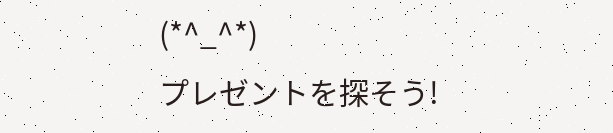(*^_^*)
プレゼントを探そう!